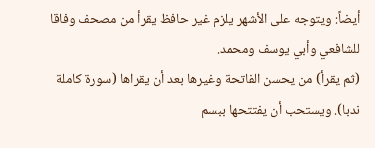أيضاً: ويتوجه على الأشهر يلزم غير حافظ يقرأ من مصحف وفاقا للشافعي وأبي يوسف ومحمد.
(ثم يقرأ) من يحسن الفاتحة وغيرها بعد أن يقراها (سورة كاملة ندبا). ويستحب أن يفتتحها ببسم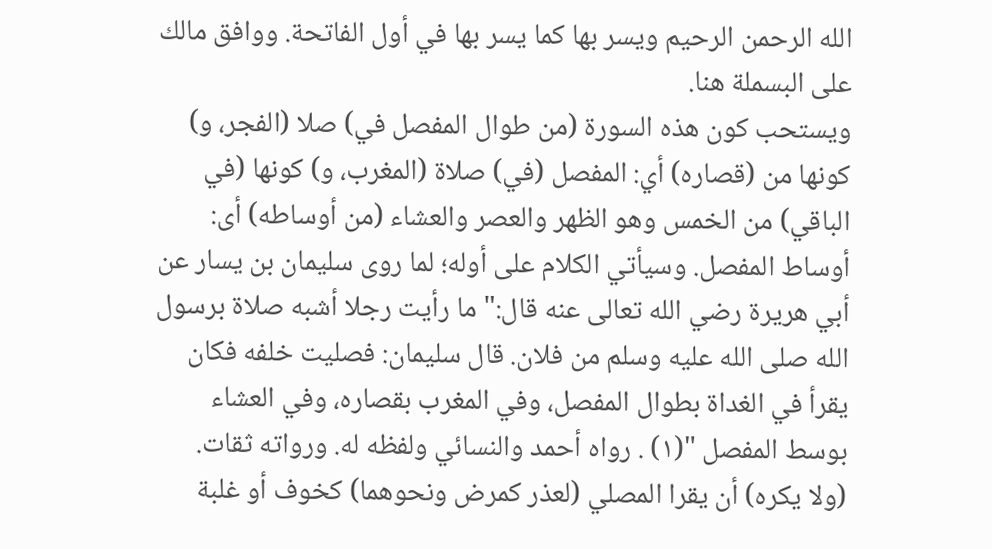الله الرحمن الرحيم ويسر بها كما يسر بها في أول الفاتحة. ووافق مالك على البسملة هنا.
ويستحب كون هذه السورة (من طوال المفصل في) صلا (الفجر، و) كونها من (قصاره) أي: المفصل (في) صلاة (المغرب، و) كونها (في الباقي) من الخمس وهو الظهر والعصر والعشاء (من أوساطه) أى: أوساط المفصل. وسيأتي الكلام على أوله؛ لما روى سليمان بن يسار عن أبي هريرة رضي الله تعالى عنه قال:" ما رأيت رجلا أشبه صلاة برسول الله صلى الله عليه وسلم من فلان. قال سليمان: فصليت خلفه فكان يقرأ في الغداة بطوال المفصل، وفي المغرب بقصاره، وفي العشاء بوسط المفصل "(١) . رواه أحمد والنسائي ولفظه له. ورواته ثقات.
(ولا يكره) أن يقرا المصلي (لعذر كمرض ونحوهما) كخوف أو غلبة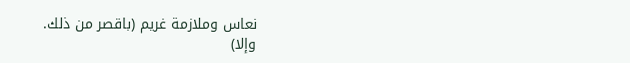نعاس وملازمة غريم (باقصر من ذلك.
وإلا)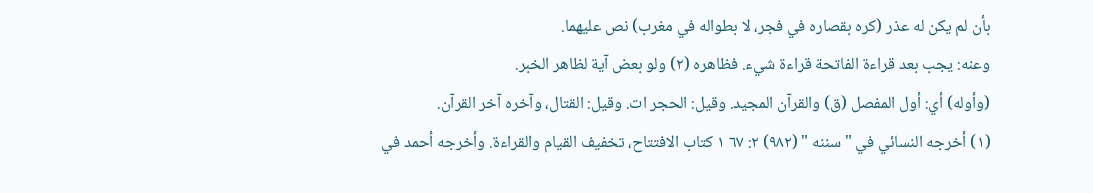بأن لم يكن له عذر (كره بقصاره في فجر، لا بطواله في مغرب) نص عليهما.
وعنه: يجب بعد قراءة الفاتحة قراءة شيء. فظاهره (٢) ولو بعض آية لظاهر الخبر.
(وأوله) أي: أول المفصل (ق) والقرآن المجيد. وقيل: الحجر ات. وقيل: القتال، وآخره آخر القرآن.
(١) أخرجه النسائي في " سننه " (٩٨٢) ٢: ٦٧ ١ كتاب الافتتاح، تخفيف القيام والقراءة. وأخرجه أحمد في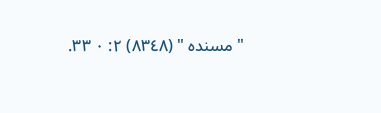" مسنده " (٨٣٤٨) ٢: ٠ ٣٣.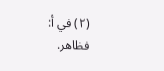(٢) في أ: فظاهر.